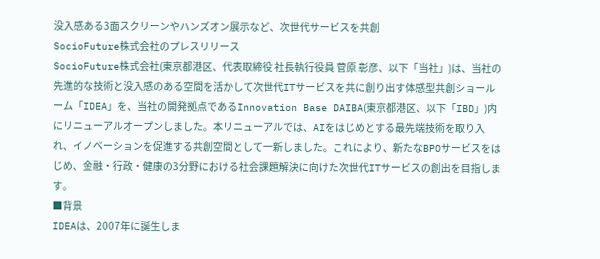没入感ある3面スクリーンやハンズオン展示など、次世代サービスを共創
SocioFuture株式会社のプレスリリース
SocioFuture株式会社(東京都港区、代表取締役 社長執行役員 菅原 彰彦、以下「当社」)は、当社の先進的な技術と没入感のある空間を活かして次世代ITサービスを共に創り出す体感型共創ショールーム「IDEA」を、当社の開発拠点であるInnovation Base DAIBA(東京都港区、以下「IBD」)内にリニューアルオープンしました。本リニューアルでは、AIをはじめとする最先端技術を取り入れ、イノベーションを促進する共創空間として一新しました。これにより、新たなBPOサービスをはじめ、金融・行政・健康の3分野における社会課題解決に向けた次世代ITサービスの創出を目指します。
■背景
IDEAは、2007年に誕生しま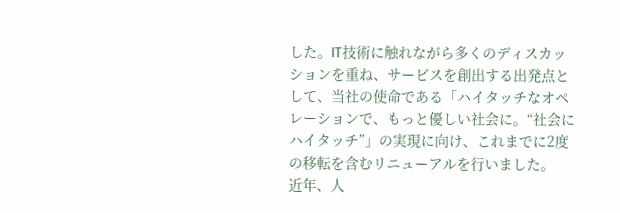した。IT技術に触れながら多くのディスカッションを重ね、サービスを創出する出発点として、当社の使命である「ハイタッチなオペレーションで、もっと優しい社会に。“社会にハイタッチ”」の実現に向け、これまでに2度の移転を含むリニューアルを行いました。
近年、人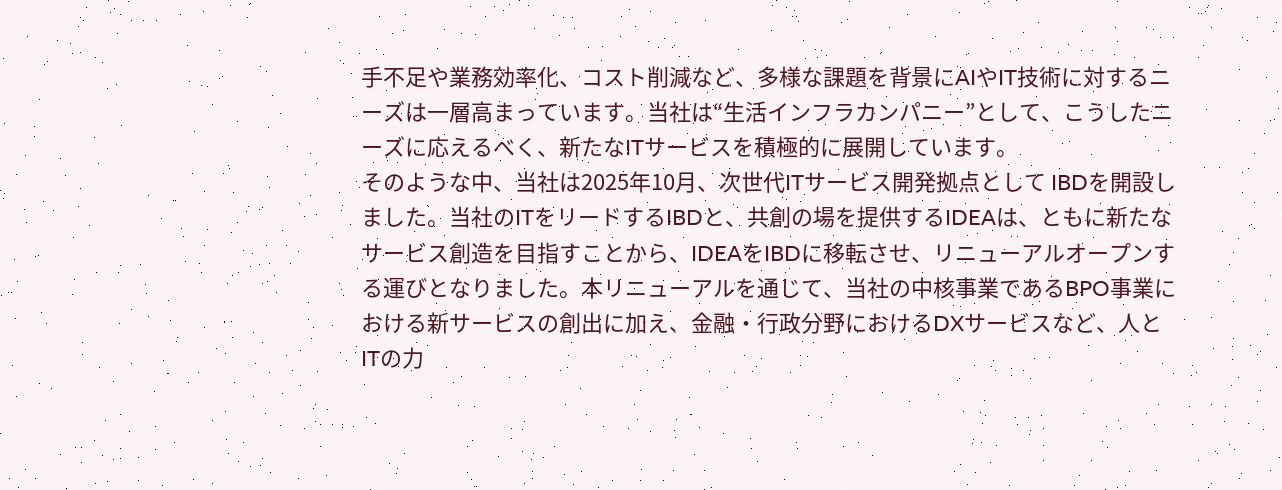手不足や業務効率化、コスト削減など、多様な課題を背景にAIやIT技術に対するニーズは一層高まっています。当社は“生活インフラカンパニー”として、こうしたニーズに応えるべく、新たなITサービスを積極的に展開しています。
そのような中、当社は2025年10月、次世代ITサービス開発拠点として IBDを開設しました。当社のITをリードするIBDと、共創の場を提供するIDEAは、ともに新たなサービス創造を目指すことから、IDEAをIBDに移転させ、リニューアルオープンする運びとなりました。本リニューアルを通じて、当社の中核事業であるBPO事業における新サービスの創出に加え、金融・行政分野におけるDXサービスなど、人とITの力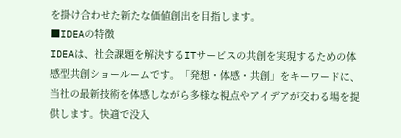を掛け合わせた新たな価値創出を目指します。
■IDEAの特徴
IDEAは、社会課題を解決するITサービスの共創を実現するための体感型共創ショールームです。「発想・体感・共創」をキーワードに、当社の最新技術を体感しながら多様な視点やアイデアが交わる場を提供します。快適で没入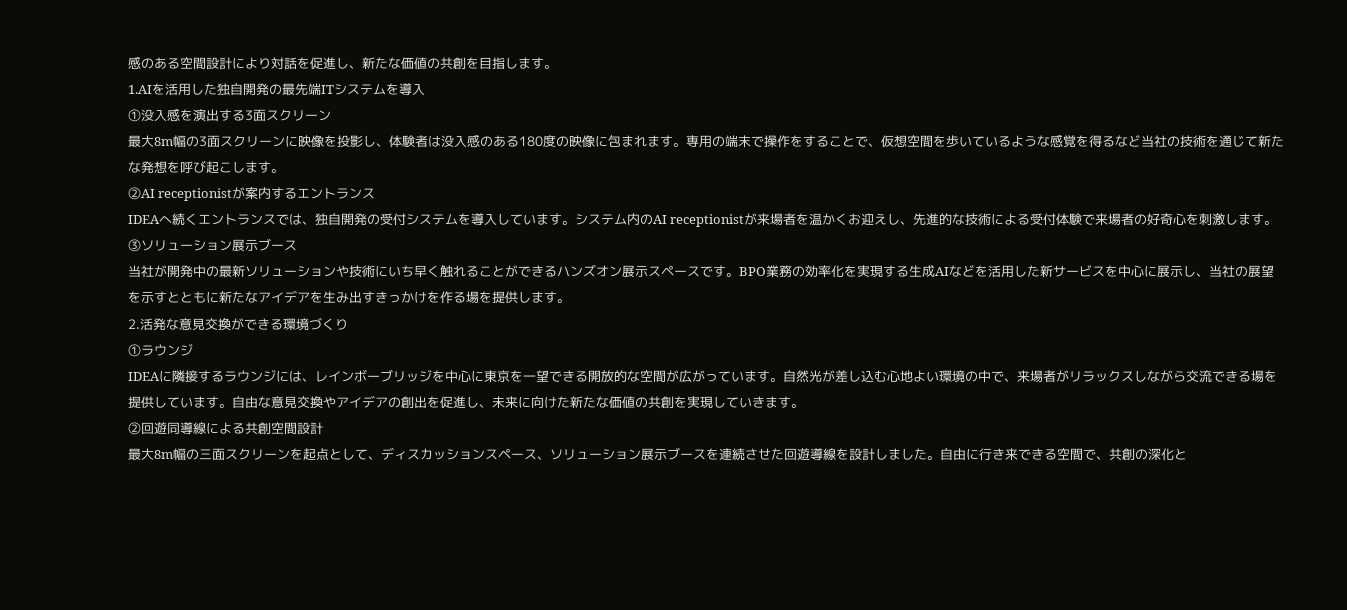感のある空間設計により対話を促進し、新たな価値の共創を目指します。
1.AIを活用した独自開発の最先端ITシステムを導入
①没入感を演出する3面スクリーン
最大8m幅の3面スクリーンに映像を投影し、体験者は没入感のある180度の映像に包まれます。専用の端末で操作をすることで、仮想空間を歩いているような感覚を得るなど当社の技術を通じて新たな発想を呼び起こします。
②AI receptionistが案内するエントランス
IDEAへ続くエントランスでは、独自開発の受付システムを導入しています。システム内のAI receptionistが来場者を温かくお迎えし、先進的な技術による受付体験で来場者の好奇心を刺激します。
③ソリューション展示ブース
当社が開発中の最新ソリューションや技術にいち早く触れることができるハンズオン展示スペースです。BPO業務の効率化を実現する生成AIなどを活用した新サービスを中心に展示し、当社の展望を示すとともに新たなアイデアを生み出すきっかけを作る場を提供します。
2.活発な意見交換ができる環境づくり
①ラウンジ
IDEAに隣接するラウンジには、レインボーブリッジを中心に東京を一望できる開放的な空間が広がっています。自然光が差し込む心地よい環境の中で、来場者がリラックスしながら交流できる場を提供しています。自由な意見交換やアイデアの創出を促進し、未来に向けた新たな価値の共創を実現していきます。
②回遊同導線による共創空間設計
最大8m幅の三面スクリーンを起点として、ディスカッションスペース、ソリューション展示ブースを連続させた回遊導線を設計しました。自由に行き来できる空間で、共創の深化と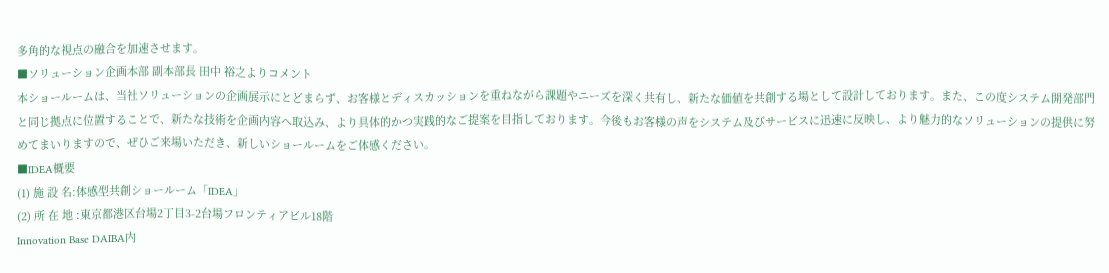多角的な視点の融合を加速させます。
■ソリューション企画本部 副本部長 田中 裕之よりコメント
本ショールームは、当社ソリューションの企画展示にとどまらず、お客様とディスカッションを重ねながら課題やニーズを深く共有し、新たな価値を共創する場として設計しております。また、この度システム開発部門と同じ拠点に位置することで、新たな技術を企画内容へ取込み、より具体的かつ実践的なご提案を目指しております。今後もお客様の声をシステム及びサービスに迅速に反映し、より魅力的なソリューションの提供に努めてまいりますので、ぜひご来場いただき、新しいショールームをご体感ください。
■IDEA概要
(1) 施 設 名:体感型共創ショールーム「IDEA」
(2) 所 在 地 :東京都港区台場2丁目3-2台場フロンティアビル18階
Innovation Base DAIBA内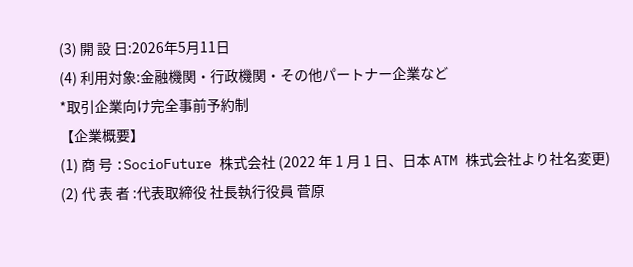(3) 開 設 日:2026年5月11日
(4) 利用対象:金融機関・行政機関・その他パートナー企業など
*取引企業向け完全事前予約制
【企業概要】
(1) 商 号 :SocioFuture 株式会社 (2022 年 1 月 1 日、日本 ATM 株式会社より社名変更)
(2) 代 表 者 :代表取締役 社⾧執行役員 菅原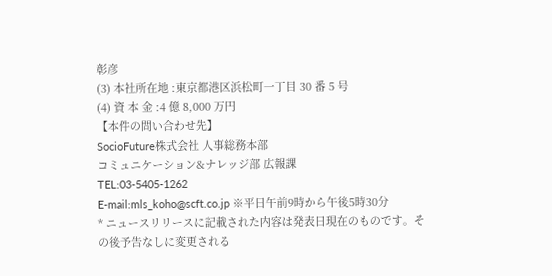彰彦
(3) 本社所在地 :東京都港区浜松町一丁目 30 番 5 号
(4) 資 本 金 :4 億 8,000 万円
【本件の問い合わせ先】
SocioFuture株式会社 人事総務本部
コミュニケーション&ナレッジ部 広報課
TEL:03-5405-1262
E-mail:mls_koho@scft.co.jp ※平日午前9時から午後5時30分
* ニュースリリースに記載された内容は発表日現在のものです。その後予告なしに変更される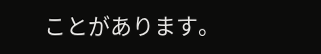ことがあります。